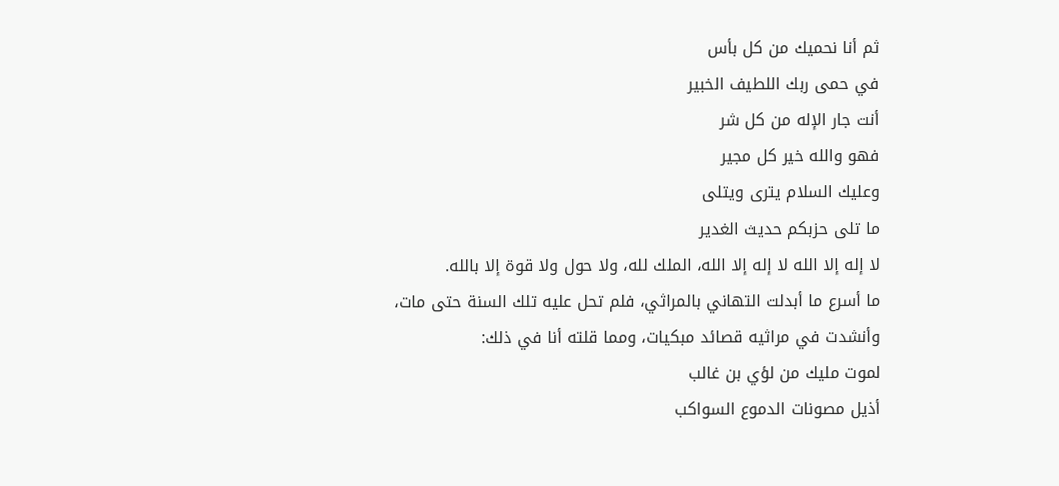ثم أنا نحميك من كل بأس
في حمى ربك اللطيف الخبير
أنت جار الإله من كل شر
فهو والله خير كل مجير
وعليك السلام يترى ويتلى
ما تلى حزبكم حديث الغدير
لا إله إلا الله لا إله إلا الله، الملك لله، ولا حول ولا قوة إلا بالله.
ما أسرع ما أبدلت التهاني بالمراثي، فلم تحل عليه تلك السنة حتى مات، وأنشدت في مراثيه قصائد مبكيات، ومما قلته أنا في ذلك:
لموت مليك من لؤي بن غالب
أذيل مصونات الدموع السواكب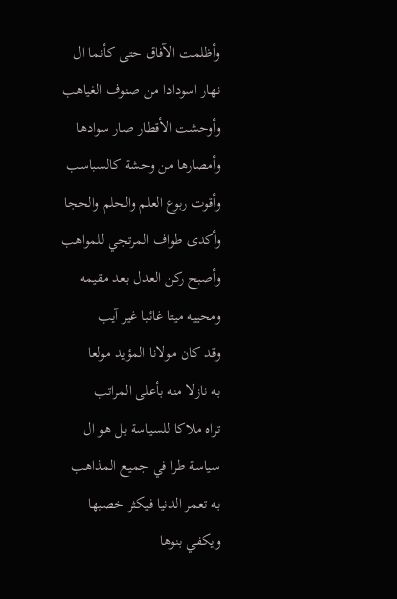وأظلمت الآفاق حتى كأنما ال
نهار اسودادا من صنوف الغياهب
وأوحشت الأقطار صار سوادها
وأمصارها من وحشة كالسباسب
وأقوت ربوع العلم والحلم والحجا
وأكدى طواف المرتجي للمواهب
وأصبح ركن العدل بعد مقيمه
ومحييه ميتا غائبا غير آيب
وقد كان مولانا المؤيد مولعا
به نازلا منه بأعلى المراتب
تراه ملاكا للسياسة بل هو ال
سياسة طرا في جميع المذاهب
به تعمر الدنيا فيكثر خصبها
ويكفي بنوها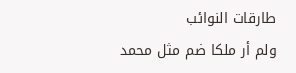طارقات النوائب
ولم أر ملكا ضم مثل محمد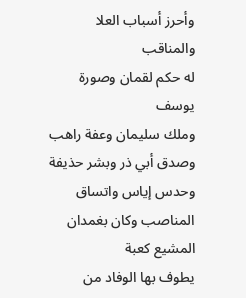وأحرز أسباب العلا والمناقب
له حكم لقمان وصورة يوسف
وملك سليمان وعفة راهب
وصدق أبي ذر وبشر حذيفة
وحدس إياس واتساق المناصب وكان بغمدان المشيع كعبة
يطوف بها الوفاد من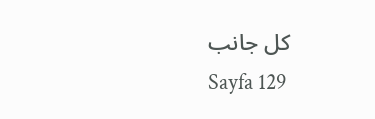كل جانب
Sayfa 129